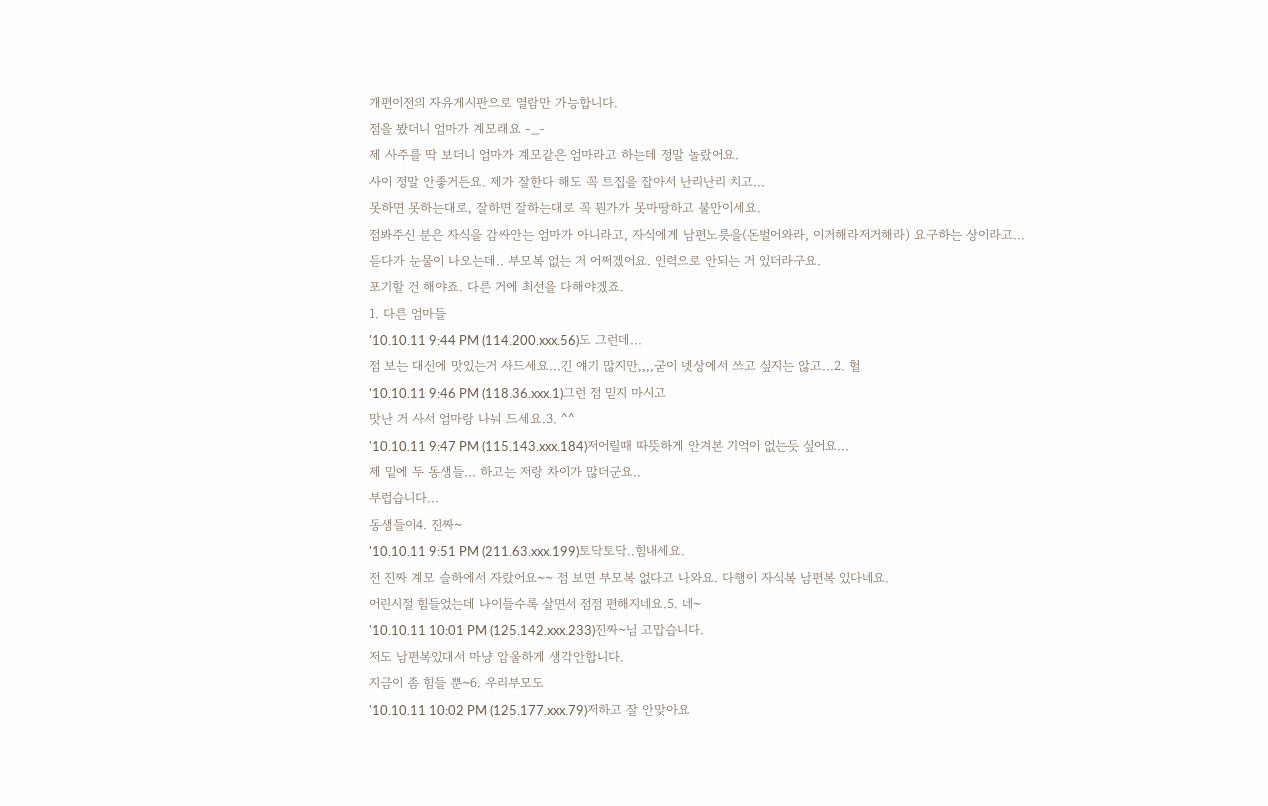개편이전의 자유게시판으로 열람만 가능합니다.
점을 봤더니 엄마가 계모래요 -_-
제 사주를 딱 보더니 엄마가 계모같은 엄마라고 하는데 정말 놀랐어요.
사이 정말 안좋거든요. 제가 잘한다 해도 꼭 트집을 잡아서 난리난리 치고...
못하면 못하는대로, 잘하면 잘하는대로 꼭 뭔가가 못마땅하고 불만이세요.
점봐주신 분은 자식을 감싸안는 엄마가 아니라고, 자식에게 남편노릇을(돈벌어와라, 이거해라저거해라) 요구하는 상이라고...
듣다가 눈물이 나오는데.. 부모복 없는 거 어쩌겠어요. 인력으로 안되는 거 있더라구요.
포기할 건 해야죠. 다른 거에 최선을 다해야겠죠.
1. 다른 엄마들
'10.10.11 9:44 PM (114.200.xxx.56)도 그런데...
점 보는 대신에 맛있는거 사드세요...긴 얘기 많지만,,,,굳이 넷상에서 쓰고 싶지는 않고...2. 헐
'10.10.11 9:46 PM (118.36.xxx.1)그런 점 믿지 마시고
맛난 거 사서 엄마랑 나눠 드세요.3. ^^
'10.10.11 9:47 PM (115.143.xxx.184)저어릴때 따뜻하게 안겨본 기억이 없는듯 싶어요...
제 밑에 두 동생들... 하고는 저랑 차이가 많더군요..
부럽습니다...
동생들이4. 진짜~
'10.10.11 9:51 PM (211.63.xxx.199)토닥토닥..힘내세요.
전 진짜 계모 슬하에서 자랐어요~~ 점 보면 부모복 없다고 나와요. 다행이 자식복 남편복 있다네요.
어린시절 힘들었는데 나이들수록 살면서 점점 편해지네요.5. 네~
'10.10.11 10:01 PM (125.142.xxx.233)진짜~님 고맙습니다.
저도 남편복있대서 마냥 암울하게 생각안합니다.
지금이 좀 힘들 뿐~6. 우리부모도
'10.10.11 10:02 PM (125.177.xxx.79)저하고 잘 안맞아요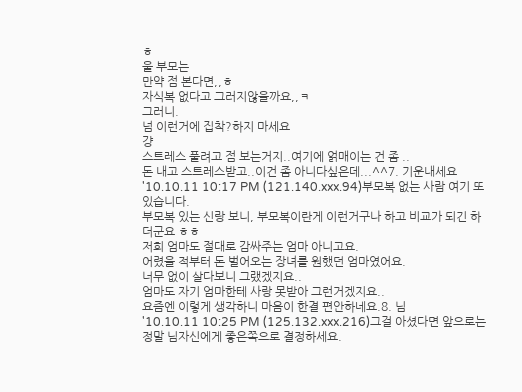ㅎ
울 부모는
만약 점 본다면,,ㅎ
자식복 없다고 그러지않을까요,,ㅋ
그러니.
넘 이런거에 집착?하지 마세요
걍
스트레스 풀려고 점 보는거지..여기에 얽매이는 건 좀 ..
돈 내고 스트레스받고..이건 좀 아니다싶은데...^^7. 기운내세요
'10.10.11 10:17 PM (121.140.xxx.94)부모복 없는 사람 여기 또 있습니다.
부모복 있는 신랑 보니, 부모복이란게 이런거구나 하고 비교가 되긴 하더군요 ㅎㅎ
저희 엄마도 절대로 감싸주는 엄마 아니고요.
어렸을 적부터 돈 벌어오는 장녀를 원했던 엄마였어요.
너무 없이 살다보니 그랬겠지요..
엄마도 자기 엄마한테 사랑 못받아 그런거겠지요..
요즘엔 이렇게 생각하니 마음이 한결 편안하네요.8. 님
'10.10.11 10:25 PM (125.132.xxx.216)그걸 아셨다면 앞으로는 정말 님자신에게 좋은쪽으로 결정하세요.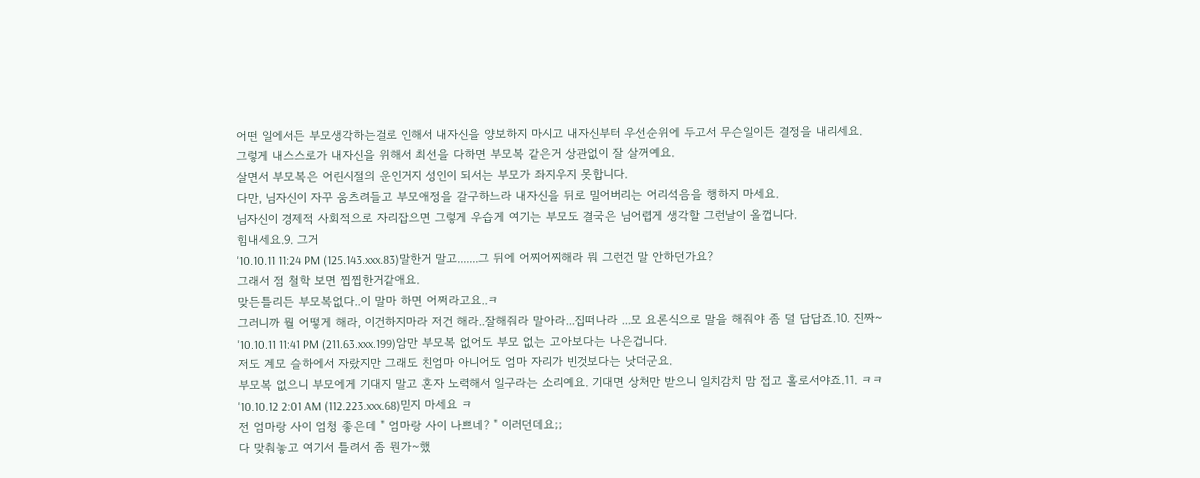어떤 일에서든 부모생각하는걸로 인해서 내자신을 양보하지 마시고 내자신부터 우선순위에 두고서 무슨일이든 결정을 내리세요.
그렇게 내스스로가 내자신을 위해서 최선을 다하면 부모복 같은거 상관없이 잘 살꺼예요.
살면서 부모복은 어린시절의 운인거지 성인이 되서는 부모가 좌지우지 못합니다.
다만, 님자신이 자꾸 움츠려들고 부모애정을 갈구하느라 내자신을 뒤로 밀어버리는 어리석음을 행하지 마세요.
님자신이 경제적 사회적으로 자리잡으면 그렇게 우습게 여기는 부모도 결국은 님어렵게 생각할 그런날이 올껍니다.
힘내세요.9. 그거
'10.10.11 11:24 PM (125.143.xxx.83)말한거 말고.......그 뒤에 어찌어찌해라 뭐 그런건 말 안하던가요?
그래서 점 철학 보면 찝찝한거같애요.
맞든틀리든 부모복없다..이 말마 하면 어쩌라고요..ㅋ
그러니까 뭘 어떻게 해라, 이건하지마라 저건 해라..잘해줘라 말아라...집떠나라 ...모 요론식으로 말을 해줘야 좀 덜 답답죠.10. 진짜~
'10.10.11 11:41 PM (211.63.xxx.199)암만 부모복 없어도 부모 없는 고아보다는 나은겁니다.
저도 계모 슬하에서 자랐지만 그래도 친엄마 아니어도 엄마 자리가 빈것보다는 낫더군요.
부모복 없으니 부모에게 기대지 말고 혼자 노력해서 일구라는 소리예요. 기대면 상처만 받으니 일치감치 맘 접고 홀로서야죠.11. ㅋㅋ
'10.10.12 2:01 AM (112.223.xxx.68)믿지 마세요 ㅋ
전 엄마랑 사이 엄청 좋은데 " 엄마랑 사이 나쁘네? " 이러던데요;;
다 맞춰놓고 여기서 틀려서 좀 뭔가~했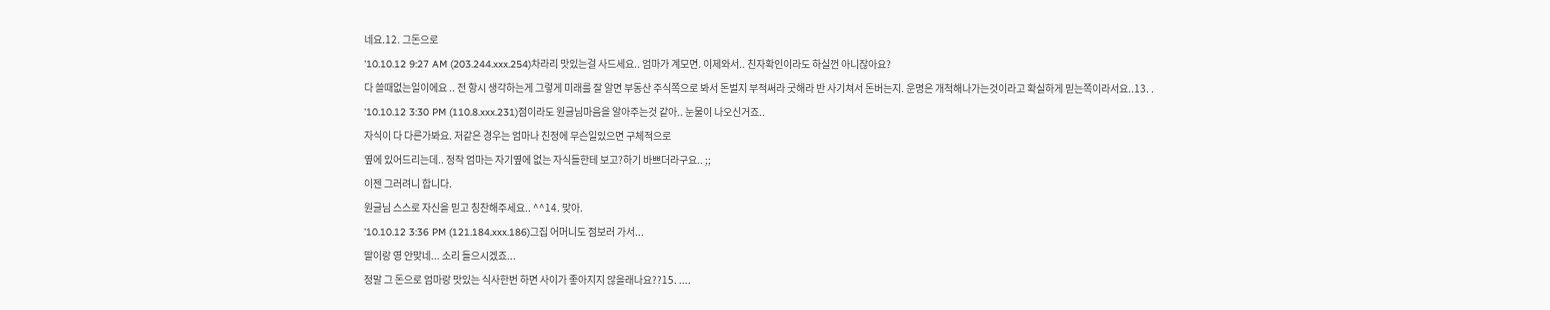네요.12. 그돈으로
'10.10.12 9:27 AM (203.244.xxx.254)차라리 맛있는걸 사드세요.. 엄마가 계모면. 이제와서.. 친자확인이라도 하실껀 아니잖아요?
다 쓸때없는일이에요 .. 전 항시 생각하는게 그렇게 미래를 잘 알면 부동산 주식쪽으로 봐서 돈벌지 부적써라 굿해라 반 사기쳐서 돈버는지. 운명은 개척해나가는것이라고 확실하게 믿는쪽이라서요..13. .
'10.10.12 3:30 PM (110.8.xxx.231)점이라도 원글님마음을 알아주는것 같아.. 눈물이 나오신거죠..
자식이 다 다른가봐요. 저같은 경우는 엄마나 친정에 무슨일있으면 구체적으로
옆에 있어드리는데.. 정작 엄마는 자기옆에 없는 자식들한테 보고?하기 바쁘더라구요.. ;;
이젠 그러려니 합니다.
원글님 스스로 자신을 믿고 칭찬해주세요.. ^^14. 맞아.
'10.10.12 3:36 PM (121.184.xxx.186)그집 어머니도 점보러 가서...
딸이랑 영 안맞네... 소리 들으시겠죠...
정말 그 돈으로 엄마랑 맛있는 식사한번 하면 사이가 좋아지지 않을래나요??15. ....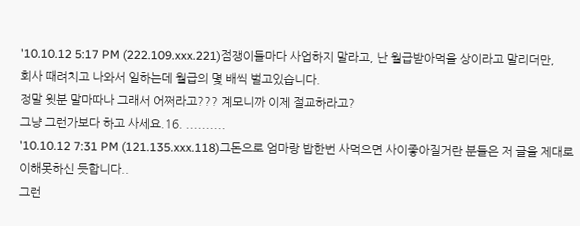'10.10.12 5:17 PM (222.109.xxx.221)점쟁이들마다 사업하지 말라고, 난 월급받아먹을 상이라고 말리더만,
회사 때려치고 나와서 일하는데 월급의 몇 배씩 벌고있습니다.
정말 윗분 말마따나 그래서 어쩌라고??? 계모니까 이제 절교하라고?
그냥 그런가보다 하고 사세요.16. ..........
'10.10.12 7:31 PM (121.135.xxx.118)그돈으로 엄마랑 밥한번 사먹으면 사이좋아질거란 분들은 저 글을 제대로 이해못하신 듯합니다..
그런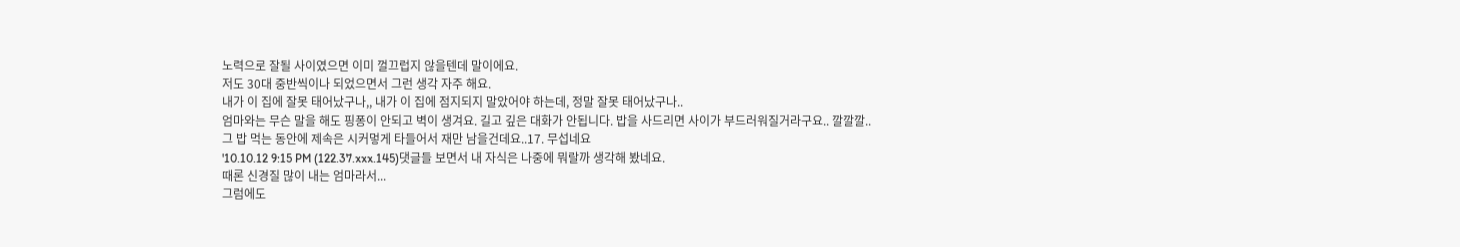노력으로 잘될 사이였으면 이미 껄끄럽지 않을텐데 말이에요.
저도 30대 중반씩이나 되었으면서 그런 생각 자주 해요.
내가 이 집에 잘못 태어났구나,, 내가 이 집에 점지되지 말았어야 하는데, 정말 잘못 태어났구나..
엄마와는 무슨 말을 해도 핑퐁이 안되고 벽이 생겨요. 길고 깊은 대화가 안됩니다. 밥을 사드리면 사이가 부드러워질거라구요.. 깔깔깔..
그 밥 먹는 동안에 제속은 시커멓게 타들어서 재만 남을건데요..17. 무섭네요
'10.10.12 9:15 PM (122.37.xxx.145)댓글들 보면서 내 자식은 나중에 뭐랄까 생각해 봤네요.
때론 신경질 많이 내는 엄마라서...
그럼에도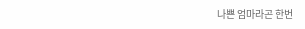나쁜 엄마라곤 한번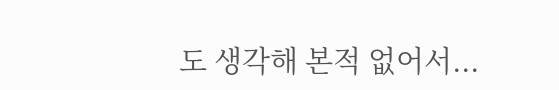도 생각해 본적 없어서...